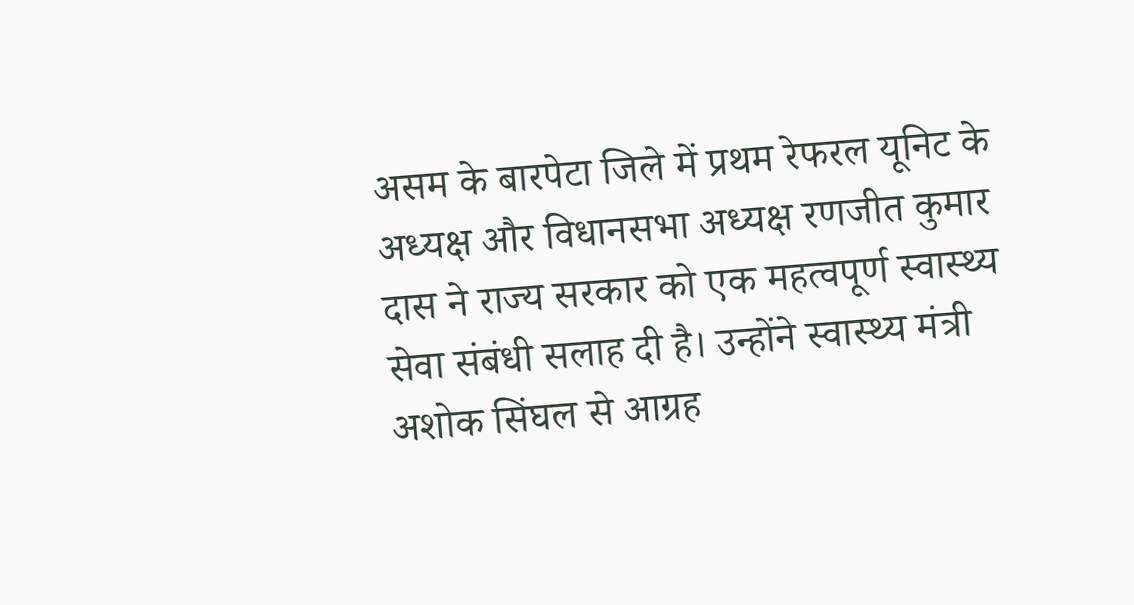असम के बारपेटा जिले में प्रथम रेफरल यूनिट के अध्यक्ष और विधानसभा अध्यक्ष रणजीत कुमार दास ने राज्य सरकार को एक महत्वपूर्ण स्वास्थ्य सेवा संबंधी सलाह दी है। उन्होंने स्वास्थ्य मंत्री अशोक सिंघल से आग्रह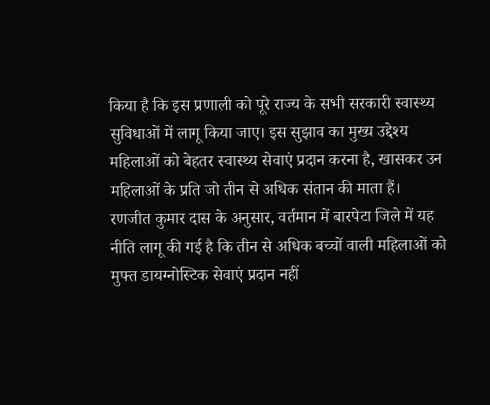किया है कि इस प्रणाली को पूरे राज्य के सभी सरकारी स्वास्थ्य सुविधाओं में लागू किया जाए। इस सुझाव का मुख्य उद्देश्य महिलाओं को बेहतर स्वास्थ्य सेवाएं प्रदान करना है, खासकर उन महिलाओं के प्रति जो तीन से अधिक संतान की माता हैं।
रणजीत कुमार दास के अनुसार, वर्तमान में बारपेटा जिले में यह नीति लागू की गई है कि तीन से अधिक बच्चों वाली महिलाओं को मुफ्त डायग्नोस्टिक सेवाएं प्रदान नहीं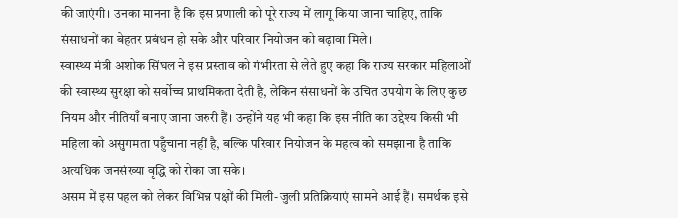की जाएंगी। उनका मानना है कि इस प्रणाली को पूरे राज्य में लागू किया जाना चाहिए, ताकि संसाधनों का बेहतर प्रबंधन हो सके और परिवार नियोजन को बढ़ावा मिले।
स्वास्थ्य मंत्री अशोक सिंघल ने इस प्रस्ताव को गंभीरता से लेते हुए कहा कि राज्य सरकार महिलाओं की स्वास्थ्य सुरक्षा को सर्वोच्च प्राथमिकता देती है, लेकिन संसाधनों के उचित उपयोग के लिए कुछ नियम और नीतियाँ बनाए जाना जरुरी हैं। उन्होंने यह भी कहा कि इस नीति का उद्देश्य किसी भी महिला को असुगमता पहुँचाना नहीं है, बल्कि परिवार नियोजन के महत्व को समझाना है ताकि अत्यधिक जनसंख्या वृद्धि को रोका जा सके।
असम में इस पहल को लेकर विभिन्न पक्षों की मिली-जुली प्रतिक्रियाएं सामने आई हैं। समर्थक इसे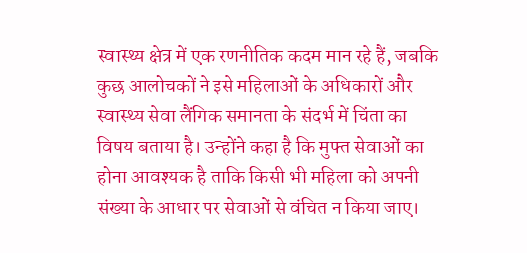स्वास्थ्य क्षेत्र में एक रणनीतिक कदम मान रहे हैं, जबकि कुछ आलोचकों ने इसे महिलाओं के अधिकारों और स्वास्थ्य सेवा लैंगिक समानता के संदर्भ में चिंता का विषय बताया है। उन्होंने कहा है कि मुफ्त सेवाओं का होना आवश्यक है ताकि किसी भी महिला को अपनी संख्या के आधार पर सेवाओं से वंचित न किया जाए।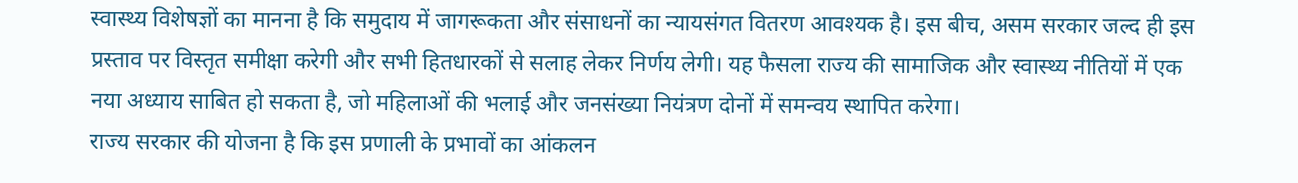स्वास्थ्य विशेषज्ञों का मानना है कि समुदाय में जागरूकता और संसाधनों का न्यायसंगत वितरण आवश्यक है। इस बीच, असम सरकार जल्द ही इस प्रस्ताव पर विस्तृत समीक्षा करेगी और सभी हितधारकों से सलाह लेकर निर्णय लेगी। यह फैसला राज्य की सामाजिक और स्वास्थ्य नीतियों में एक नया अध्याय साबित हो सकता है, जो महिलाओं की भलाई और जनसंख्या नियंत्रण दोनों में समन्वय स्थापित करेगा।
राज्य सरकार की योजना है कि इस प्रणाली के प्रभावों का आंकलन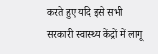करते हुए यदि इसे सभी सरकारी स्वास्थ्य केंद्रों में लागू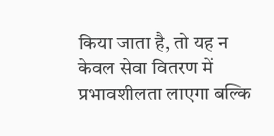किया जाता है, तो यह न केवल सेवा वितरण में प्रभावशीलता लाएगा बल्कि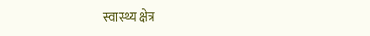स्वास्थ्य क्षेत्र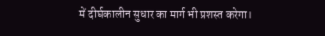में दीर्घकालीन सुधार का मार्ग भी प्रशस्त करेगा।